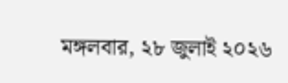মঙ্গলবার, ২৮ জুলাই ২০২৬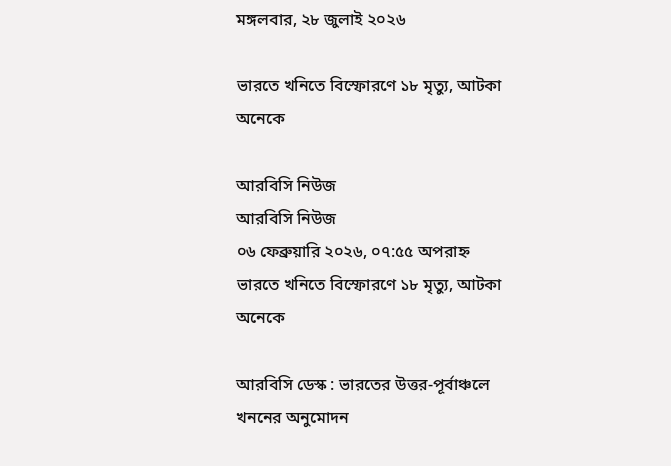মঙ্গলবার, ২৮ জুলাই ২০২৬

ভারতে খনিতে বিস্ফোরণে ১৮ মৃত্যু, আটকা অনেকে

আরবিসি নিউজ
আরবিসি নিউজ
০৬ ফেব্রুয়ারি ২০২৬, ০৭:৫৫ অপরাহ্ন
ভারতে খনিতে বিস্ফোরণে ১৮ মৃত্যু, আটকা অনেকে

আরবিসি ডেস্ক : ভারতের উত্তর-পূর্বাঞ্চলে খননের অনুমোদন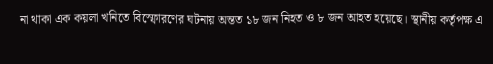না থাকা এক কয়লা খনিতে বিস্ফোরণের ঘটনায় অন্তত ১৮ জন নিহত ও ৮ জন আহত হয়েছে। স্থানীয় কর্তৃপক্ষ এ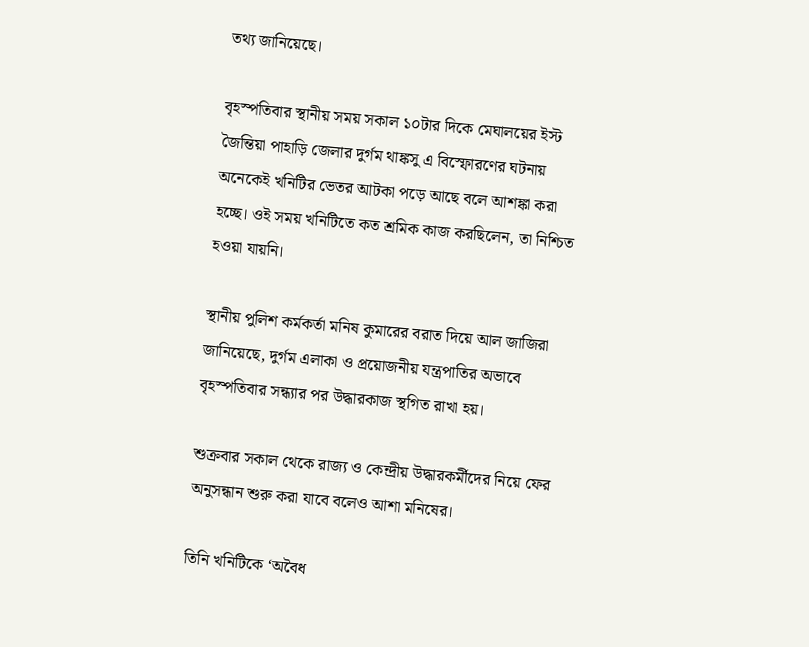তথ্য জানিয়েছে।

বৃহস্পতিবার স্থানীয় সময় সকাল ১০টার দিকে মেঘালয়ের ইস্ট জৈন্তিয়া পাহাড়ি জেলার দুর্গম থাঙ্কসু এ বিস্ফোরণের ঘটনায় অনেকেই খনিটির ভেতর আটকা পড়ে আছে বলে আশঙ্কা করা হচ্ছে। ওই সময় খনিটিতে কত শ্রমিক কাজ করছিলেন, তা নিশ্চিত হওয়া যায়নি।

স্থানীয় পুলিশ কর্মকর্তা মনিষ কুমারের বরাত দিয়ে আল জাজিরা জানিয়েছে, দুর্গম এলাকা ও প্রয়োজনীয় যন্ত্রপাতির অভাবে বৃহস্পতিবার সন্ধ্যার পর উদ্ধারকাজ স্থগিত রাখা হয়।

শুক্রবার সকাল থেকে রাজ্য ও কেন্দ্রীয় উদ্ধারকর্মীদের নিয়ে ফের অনুসন্ধান শুরু করা যাবে বলেও আশা মনিষের।

তিনি খনিটিকে ‘অবৈধ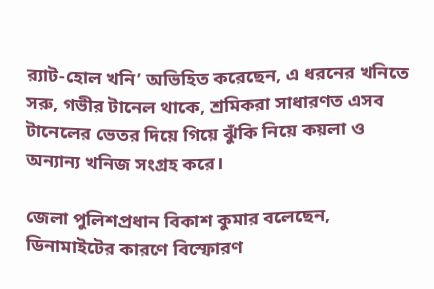র‌্যাট-হোল খনি’ অভিহিত করেছেন, এ ধরনের খনিতে সরু, গভীর টানেল থাকে, শ্রমিকরা সাধারণত এসব টানেলের ভেতর দিয়ে গিয়ে ঝুঁকি নিয়ে কয়লা ও অন্যান্য খনিজ সংগ্রহ করে।

জেলা পুলিশপ্রধান বিকাশ কুমার বলেছেন, ডিনামাইটের কারণে বিস্ফোরণ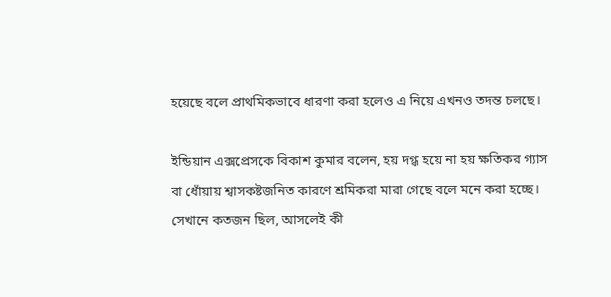হয়েছে বলে প্রাথমিকভাবে ধারণা করা হলেও এ নিয়ে এখনও তদন্ত চলছে।

ইন্ডিয়ান এক্সপ্রেসকে বিকাশ কুমার বলেন, হয় দগ্ধ হয়ে না হয় ক্ষতিকর গ্যাস বা ধোঁয়ায় শ্বাসকষ্টজনিত কারণে শ্রমিকরা মারা গেছে বলে মনে করা হচ্ছে। সেখানে কতজন ছিল, আসলেই কী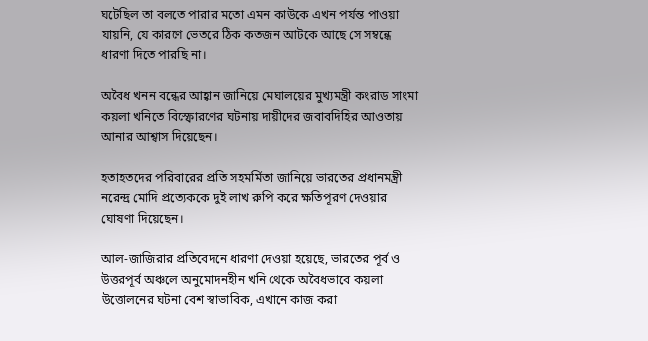ঘটেছিল তা বলতে পারার মতো এমন কাউকে এখন পর্যন্ত পাওয়া যায়নি, যে কারণে ভেতরে ঠিক কতজন আটকে আছে সে সম্বন্ধে ধারণা দিতে পারছি না।

অবৈধ খনন বন্ধের আহ্বান জানিয়ে মেঘালয়ের মুখ্যমন্ত্রী কংরাড সাংমা কয়লা খনিতে বিস্ফোরণের ঘটনায় দায়ীদের জবাবদিহির আওতায় আনার আশ্বাস দিয়েছেন।

হতাহতদের পরিবারের প্রতি সহমর্মিতা জানিয়ে ভারতের প্রধানমন্ত্রী নরেন্দ্র মোদি প্রত্যেককে দুই লাখ রুপি করে ক্ষতিপূরণ দেওয়ার ঘোষণা দিয়েছেন।

আল-জাজিরার প্রতিবেদনে ধারণা দেওয়া হয়েছে, ভারতের পূর্ব ও উত্তরপূর্ব অঞ্চলে অনুমোদনহীন খনি থেকে অবৈধভাবে কয়লা উত্তোলনের ঘটনা বেশ স্বাভাবিক, এখানে কাজ করা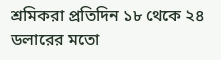শ্রমিকরা প্রতিদিন ১৮ থেকে ২৪ ডলারের মতো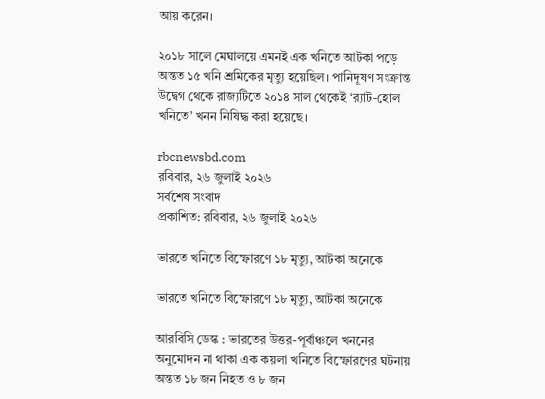আয় করেন।

২০১৮ সালে মেঘালয়ে এমনই এক খনিতে আটকা পড়ে অন্তত ১৫ খনি শ্রমিকের মৃত্যু হয়েছিল। পানিদূষণ সংক্রান্ত উদ্বেগ থেকে রাজ্যটিতে ২০১৪ সাল থেকেই ‘র‌্যাট-হোল খনিতে’ খনন নিষিদ্ধ করা হয়েছে।

rbcnewsbd.com
রবিবার, ২৬ জুলাই ২০২৬
সর্বশেষ সংবাদ
প্রকাশিত: রবিবার, ২৬ জুলাই ২০২৬

ভারতে খনিতে বিস্ফোরণে ১৮ মৃত্যু, আটকা অনেকে

ভারতে খনিতে বিস্ফোরণে ১৮ মৃত্যু, আটকা অনেকে

আরবিসি ডেস্ক : ভারতের উত্তর-পূর্বাঞ্চলে খননের অনুমোদন না থাকা এক কয়লা খনিতে বিস্ফোরণের ঘটনায় অন্তত ১৮ জন নিহত ও ৮ জন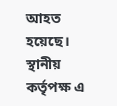আহত হয়েছে। স্থানীয় কর্তৃপক্ষ এ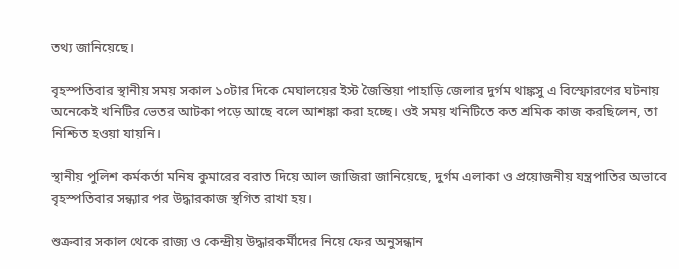তথ্য জানিয়েছে।

বৃহস্পতিবার স্থানীয় সময় সকাল ১০টার দিকে মেঘালয়ের ইস্ট জৈন্তিয়া পাহাড়ি জেলার দুর্গম থাঙ্কসু এ বিস্ফোরণের ঘটনায় অনেকেই খনিটির ভেতর আটকা পড়ে আছে বলে আশঙ্কা করা হচ্ছে। ওই সময় খনিটিতে কত শ্রমিক কাজ করছিলেন, তা নিশ্চিত হওয়া যায়নি।

স্থানীয় পুলিশ কর্মকর্তা মনিষ কুমারের বরাত দিয়ে আল জাজিরা জানিয়েছে, দুর্গম এলাকা ও প্রয়োজনীয় যন্ত্রপাতির অভাবে বৃহস্পতিবার সন্ধ্যার পর উদ্ধারকাজ স্থগিত রাখা হয়।

শুক্রবার সকাল থেকে রাজ্য ও কেন্দ্রীয় উদ্ধারকর্মীদের নিয়ে ফের অনুসন্ধান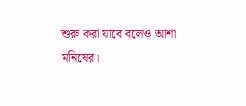শুরু করা যাবে বলেও আশা মনিষের।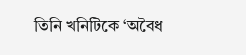তিনি খনিটিকে ‘অবৈধ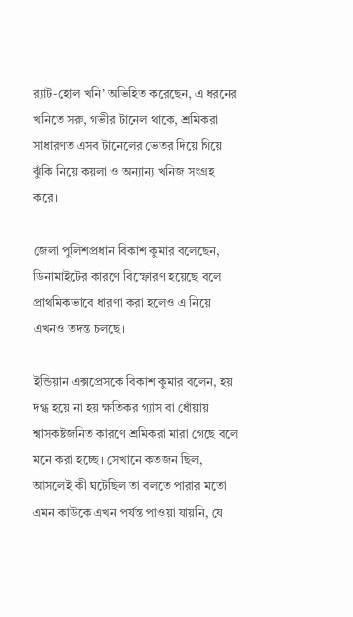র‌্যাট-হোল খনি’ অভিহিত করেছেন, এ ধরনের খনিতে সরু, গভীর টানেল থাকে, শ্রমিকরা সাধারণত এসব টানেলের ভেতর দিয়ে গিয়ে ঝুঁকি নিয়ে কয়লা ও অন্যান্য খনিজ সংগ্রহ করে।

জেলা পুলিশপ্রধান বিকাশ কুমার বলেছেন, ডিনামাইটের কারণে বিস্ফোরণ হয়েছে বলে প্রাথমিকভাবে ধারণা করা হলেও এ নিয়ে এখনও তদন্ত চলছে।

ইন্ডিয়ান এক্সপ্রেসকে বিকাশ কুমার বলেন, হয় দগ্ধ হয়ে না হয় ক্ষতিকর গ্যাস বা ধোঁয়ায় শ্বাসকষ্টজনিত কারণে শ্রমিকরা মারা গেছে বলে মনে করা হচ্ছে। সেখানে কতজন ছিল, আসলেই কী ঘটেছিল তা বলতে পারার মতো এমন কাউকে এখন পর্যন্ত পাওয়া যায়নি, যে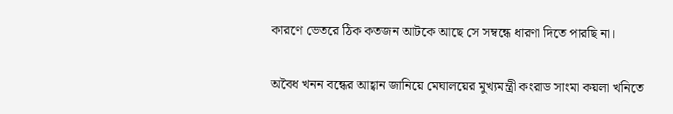কারণে ভেতরে ঠিক কতজন আটকে আছে সে সম্বন্ধে ধারণা দিতে পারছি না।

অবৈধ খনন বন্ধের আহ্বান জানিয়ে মেঘালয়ের মুখ্যমন্ত্রী কংরাড সাংমা কয়লা খনিতে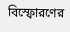বিস্ফোরণের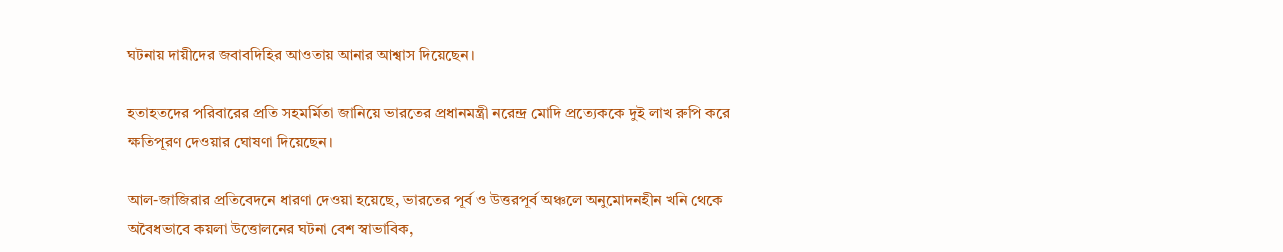ঘটনায় দায়ীদের জবাবদিহির আওতায় আনার আশ্বাস দিয়েছেন।

হতাহতদের পরিবারের প্রতি সহমর্মিতা জানিয়ে ভারতের প্রধানমন্ত্রী নরেন্দ্র মোদি প্রত্যেককে দুই লাখ রুপি করে ক্ষতিপূরণ দেওয়ার ঘোষণা দিয়েছেন।

আল-জাজিরার প্রতিবেদনে ধারণা দেওয়া হয়েছে, ভারতের পূর্ব ও উত্তরপূর্ব অঞ্চলে অনুমোদনহীন খনি থেকে অবৈধভাবে কয়লা উত্তোলনের ঘটনা বেশ স্বাভাবিক,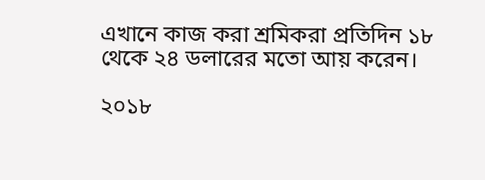এখানে কাজ করা শ্রমিকরা প্রতিদিন ১৮ থেকে ২৪ ডলারের মতো আয় করেন।

২০১৮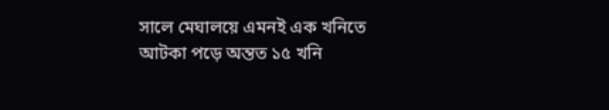সালে মেঘালয়ে এমনই এক খনিতে আটকা পড়ে অন্তত ১৫ খনি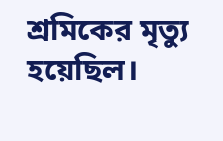শ্রমিকের মৃত্যু হয়েছিল।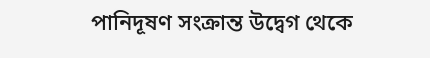পানিদূষণ সংক্রান্ত উদ্বেগ থেকে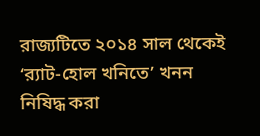রাজ্যটিতে ২০১৪ সাল থেকেই ‘র‌্যাট-হোল খনিতে’ খনন নিষিদ্ধ করা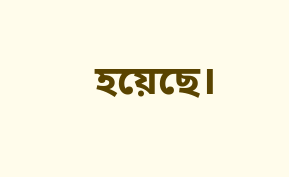হয়েছে।